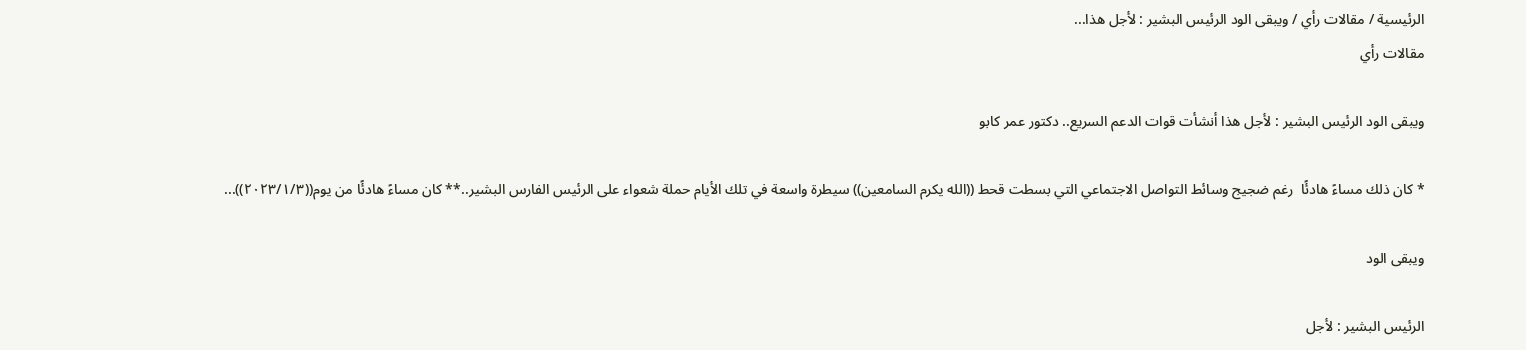الرئيسية / مقالات رأي / ويبقى الود الرئيس البشير : لأجل هذا...
مقالات رأي

ويبقى الود الرئيس البشير : لأجل هذا أنشأت قوات الدعم السريع.. دكتور عمر كابو

* كان ذلك مساءً هادئًا  رغم ضجيج وسائط التواصل الاجتماعي التي بسطت قحط ((الله يكرم السامعين)) سيطرة واسعة في تلك الأيام حملة شعواء على الرئيس الفارس البشير..** كان مساءً هادئًا من يوم((٢٠٢٣/١/٣))...

ويبقى الود

الرئيس البشير : لأجل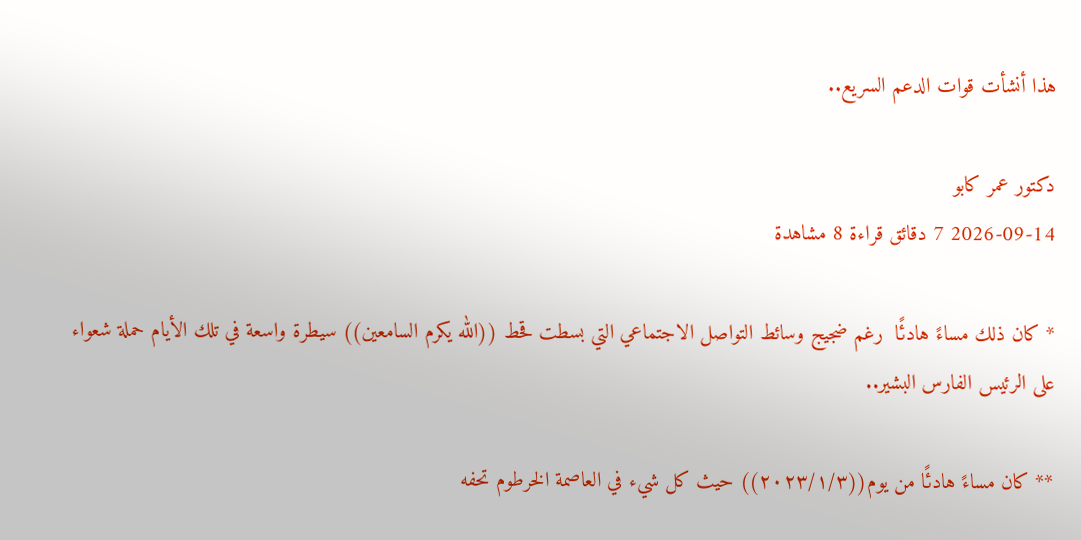هذا أنشأت قوات الدعم السريع..

دكتور عمر كابو
2026-09-14 7 دقائق قراءة 8 مشاهدة

* كان ذلك مساءً هادئًا  رغم ضجيج وسائط التواصل الاجتماعي التي بسطت قحط ((الله يكرم السامعين)) سيطرة واسعة في تلك الأيام حملة شعواء على الرئيس الفارس البشير..

** كان مساءً هادئًا من يوم((٢٠٢٣/١/٣)) حيث كل شيء في العاصمة الخرطوم تحفه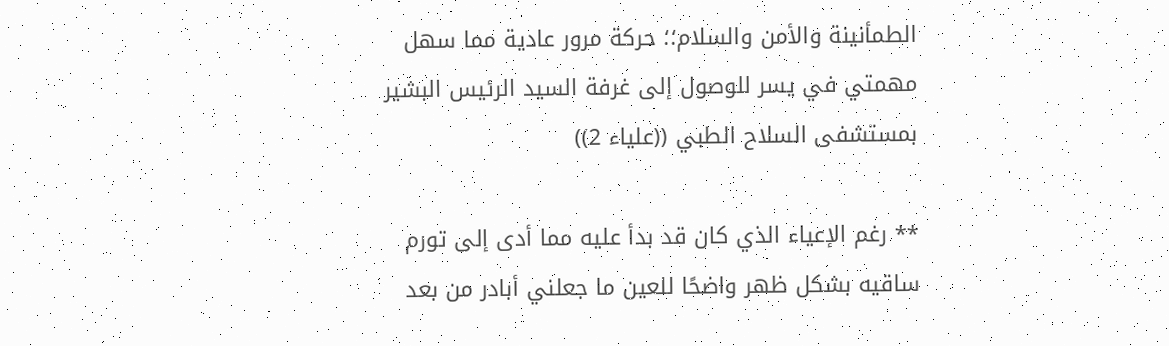الطمأنينة والأمن والسلام؛؛ حركة مرور عادية مما سهل مهمتي في يسر للوصول إلى غرفة السيد الرئيس البشير بمستشفى السلاح الطبي ((علياء 2))

** رغم الإعياء الذي كان قد بدأ عليه مما أدى إلى تورم ساقيه بشكل ظهر واضحًا للعين ما جعلني أبادر من بعد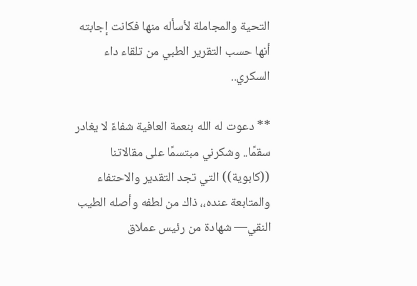التحية والمجاملة لأسأله منها فكانت إجابته أنها حسب التقرير الطبي من تلقاء داء السكري..

** دعوت له الله بنعمة العافية شفاءً لا يغادر سقمًا.. وشكرني مبتسمًا على مقالاتنا ((كابوية)) التي تجد التقدير والاحتفاء والمتابعة عنده،، ذاك من لطفه وأصله الطيب النقي— شهادة من رئيس عملاق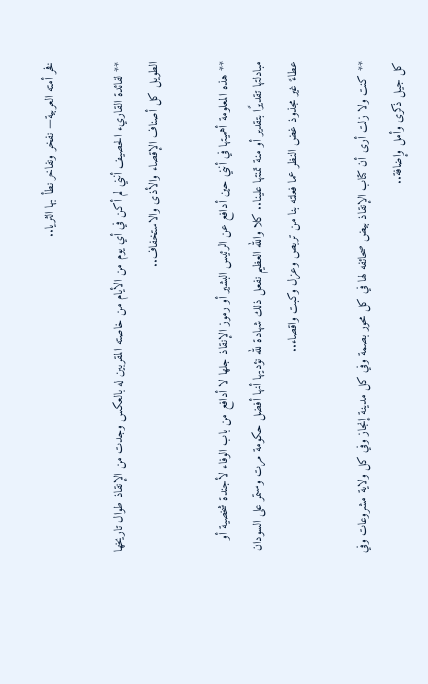فخر أمته العربية— نفخر ونفاخر نطأ بها الثريا..

** لفائدة القاريء الحصيف أنني لم أكن في أي يوم من الأيام من خاصته المقربين له بالعكس وجدت من الإنقاذ طوال تاريخها الطويل كل أصناف الإقصاء والأذى والاستخفاف..

** هذه المعلومة أهميتها في أنني حين أدافع عن الرئيس البشير أو رموز الإنقاذ جلها لا أدافع من باب الوفاء لأجندة شخصية أو مبادلتها تقديرًا بتقدير أو منة تمنتها علينا.. كلا والله العظيم نفعل ذلك شهادة لله نؤديها أنها أفضل حكومة مرت وستمر على السودان عطاءً غير مجذوذ غض النظر عما فعلته بنا من تربص وعزل وكبت واقصاء..

** كنت ولا زلت أرى أن كتاب الإنقاذ بيض صحائفه لها في كل محور بصمة وفي كل مدينة إنجاز وفي كل ولاية مشروعات وفي كل جيل ذكرى وأمل وإضافة..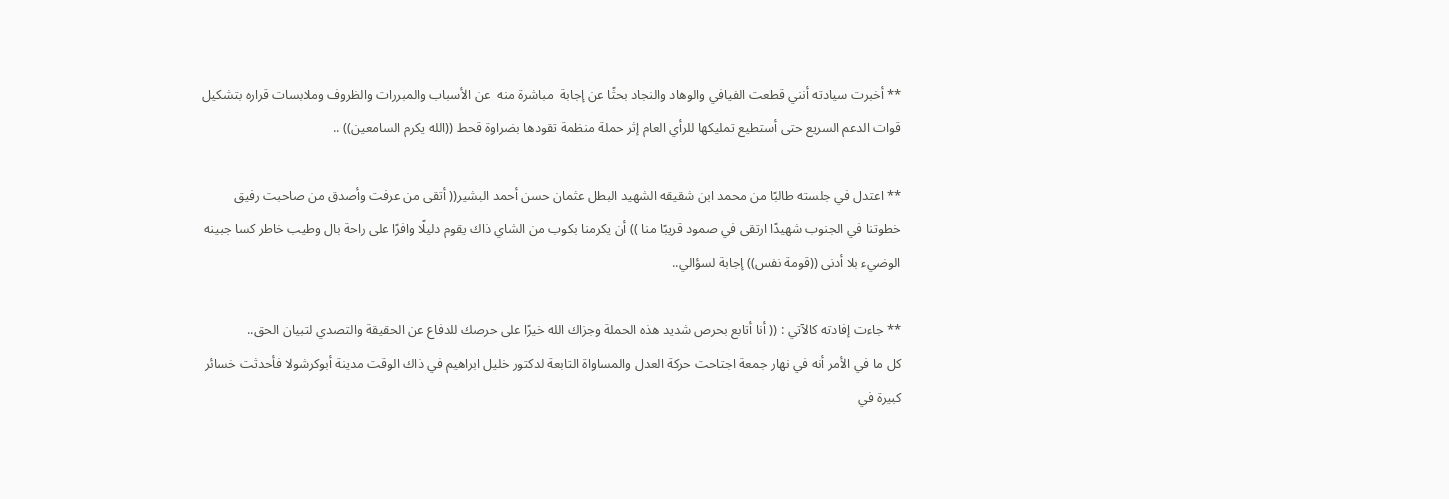** أخبرت سيادته أنني قطعت الفيافي والوهاد والنجاد بحثًا عن إجابة  مباشرة منه  عن الأسباب والمبررات والظروف وملابسات قراره بتشكيل قوات الدعم السريع حتى أستطيع تمليكها للرأي العام إثر حملة منظمة تقودها بضراوة قحط ((الله يكرم السامعين)) ..

** اعتدل في جلسته طالبًا من محمد ابن شقيقه الشهيد البطل عثمان حسن أحمد البشير(( أتقى من عرفت وأصدق من صاحبت رفيق خطوتنا في الجنوب شهيدًا ارتقى في صمود قريبًا منا )) أن يكرمنا بكوب من الشاي ذاك يقوم دليلًا وافرًا على راحة بال وطيب خاطر كسا جبينه الوضيء بلا أدنى ((قومة نفس)) إجابة لسؤالي..

** جاءت إفادته كالآتي : (( أنا أتابع بحرص شديد هذه الحملة وجزاك الله خيرًا على حرصك للدفاع عن الحقيقة والتصدي لتبيان الحق..
كل ما في الأمر أنه في نهار جمعة اجتاحت حركة العدل والمساواة التابعة لدكتور خليل ابراهيم في ذاك الوقت مدينة أبوكرشولا فأحدثت خسائر كبيرة في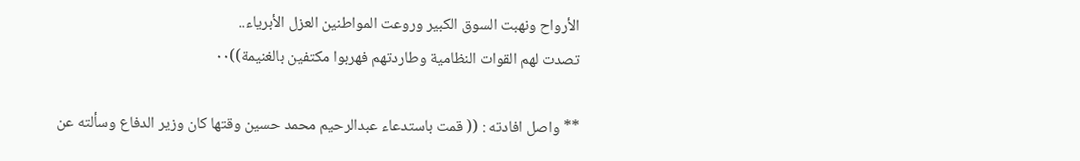الأرواح ونهبت السوق الكبير وروعت المواطنين العزل الأبرياء..
تصدت لهم القوات النظامية وطاردتهم فهربوا مكتفين بالغنيمة))٠٠

** واصل افادته : (( قمت باستدعاء عبدالرحيم محمد حسين وقتها كان وزير الدفاع وسألته عن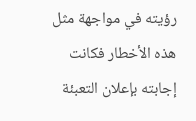رؤيته في مواجهة مثل هذه الأخطار فكانت إجابته بإعلان التعبئة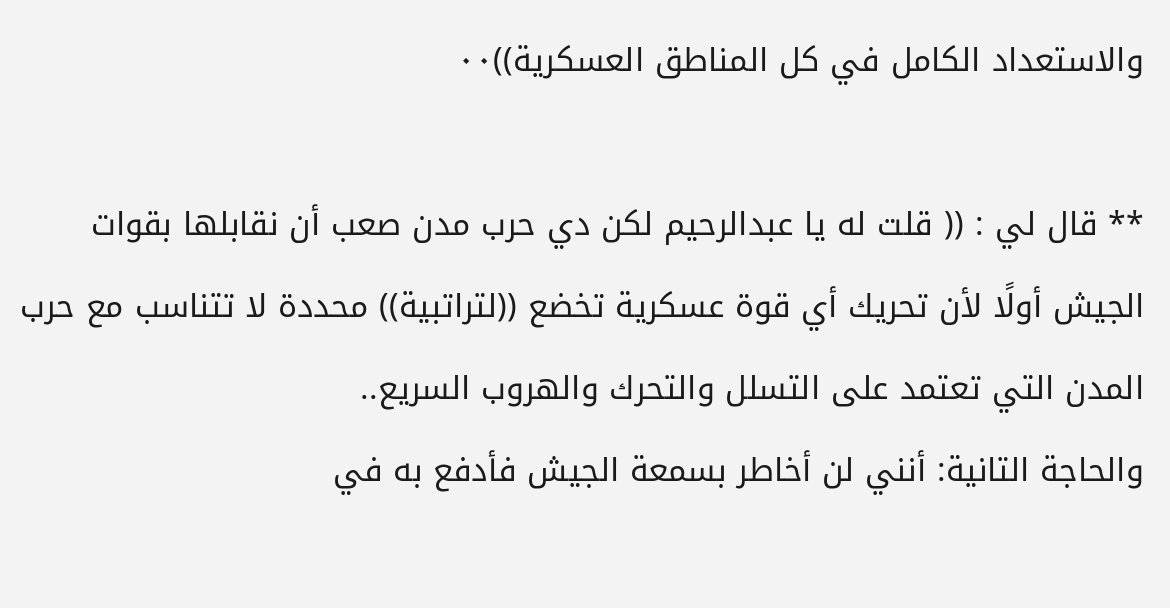والاستعداد الكامل في كل المناطق العسكرية))٠٠

** قال لي : (( قلت له يا عبدالرحيم لكن دي حرب مدن صعب أن نقابلها بقوات الجيش أولًا لأن تحريك أي قوة عسكرية تخضع ((لتراتبية)) محددة لا تتناسب مع حرب المدن التي تعتمد على التسلل والتحرك والهروب السريع..
والحاجة التانية: أنني لن أخاطر بسمعة الجيش فأدفع به في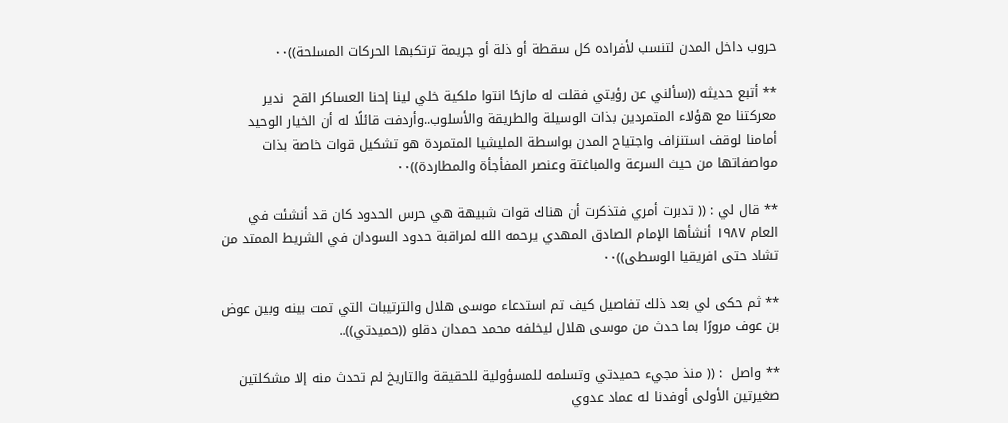حروب داخل المدن لتنسب لأفراده كل سقطة أو ذلة أو جريمة ترتكبها الحركات المسلحة))٠٠

** أتبع حديثه ((سألني عن رؤيتي فقلت له مازحًا انتوا ملكية خلي لينا إحنا العساكر القح  ندير معركتنا مع هؤلاء المتمردين بذات الوسيلة والطريقة والأسلوب..وأردفت قائلًا له أن الخيار الوحيد أمامنا لوقف استنزاف واجتياح المدن بواسطة المليشيا المتمردة هو تشكيل قوات خاصة بذات مواصفاتها من حيث السرعة والمباغتة وعنصر المفأجأة والمطاردة))٠٠

** قال لي : (( تدبرت أمري فتذكرت أن هناك قوات شبيهة هي حرس الحدود كان قد أنشئت في العام ١٩٨٧ أنشأها الإمام الصادق المهدي يرحمه الله لمراقبة حدود السودان في الشريط الممتد من تشاد حتى افريقيا الوسطى))٠٠

** ثم حكى لي بعد ذلك تفاصيل كيف تم استدعاء موسى هلال والترتيبات التي تمت بينه وبين عوض بن عوف مرورًا بما حدث من موسى هلال ليخلفه محمد حمدان دقلو ((حميدتي))..

** واصل  : (( منذ مجيء حميدتي وتسلمه للمسؤولية للحقيقة والتاريخ لم تحدث منه إلا مشكلتين صغيرتين الأولى أوفدنا له عماد عدوي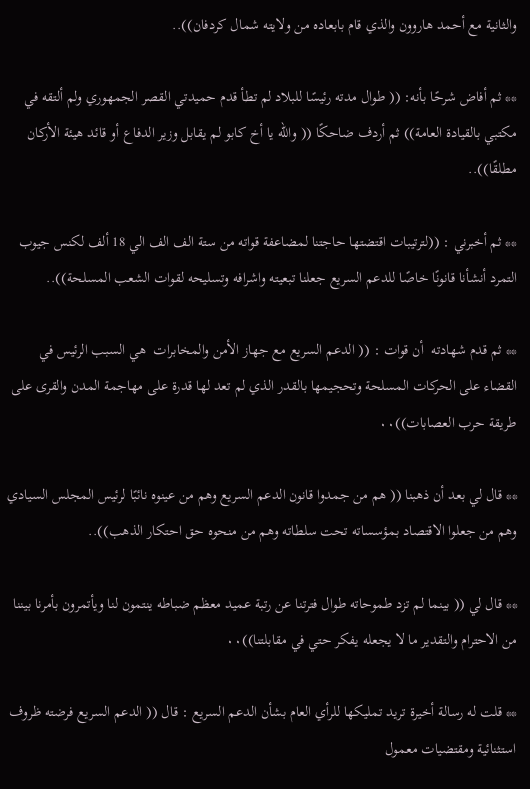والثانية مع أحمد هاروون والذي قام بابعاده من ولايته شمال كردفان))..

** ثم أفاض شرحًا بأنه: (( طوال مدته رئيسًا للبلاد لم تطأ قدم حميدتي القصر الجمهوري ولم ألتقه في مكتبي بالقيادة العامة)) ثم أردف ضاحكًا (( والله يا أخ كابو لم يقابل وزير الدفاع أو قائد هيئة الأركان مطلقًا))..

** ثم أخبرني : ((لترتيبات اقتضتها حاجتنا لمضاعفة قواته من ستة الف الف الي 18 ألف لكنس جيوب التمرد أنشأنا قانونًا خاصًا للدعم السريع جعلنا تبعيته واشرافه وتسليحه لقوات الشعب المسلحة))..

** ثم قدم شهادته  أن قوات : (( الدعم السريع مع جهاز الأمن والمخابرات  هي السبب الرئيس في القضاء على الحركات المسلحة وتحجيمها بالقدر الذي لم تعد لها قدرة على مهاجمة المدن والقرى على طريقة حرب العصابات))٠٠

** قال لي بعد أن ذهبنا (( هم من جمدوا قانون الدعم السريع وهم من عينوه نائبًا لرئيس المجلس السيادي وهم من جعلوا الاقتصاد بمؤسساته تحت سلطاته وهم من منحوه حق احتكار الذهب))..

** قال لي (( بينما لم تزد طموحاته طوال فترتنا عن رتبة عميد معظم ضباطه ينتمون لنا ويأتمرون بأمرنا بيننا من الاحترام والتقدير ما لا يجعله يفكر حتي في مقابلتنا))٠٠

** قلت له رسالة أخيرة تريد تمليكها للرأي العام بشأن الدعم السريع : قال (( الدعم السريع فرضته ظروف استثنائية ومقتضيات معمول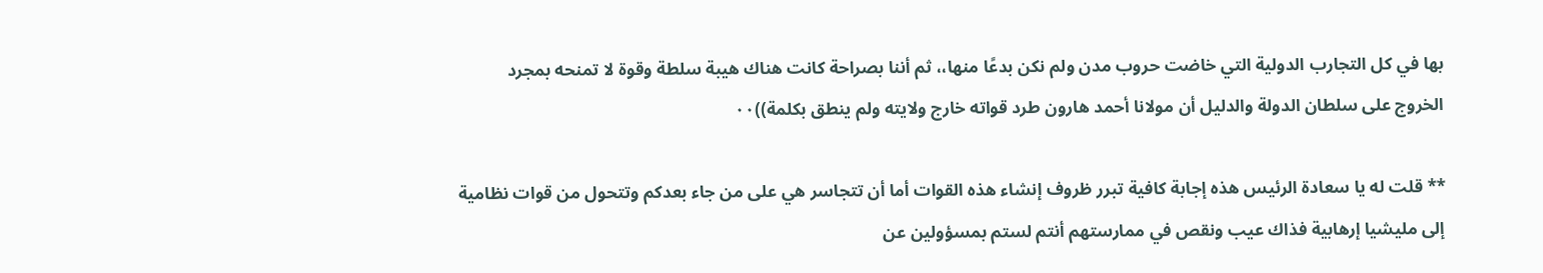بها في كل التجارب الدولية التي خاضت حروب مدن ولم نكن بدعًا منها،، ثم أننا بصراحة كانت هناك هيبة سلطة وقوة لا تمنحه بمجرد الخروج على سلطان الدولة والدليل أن مولانا أحمد هارون طرد قواته خارج ولايته ولم ينطق بكلمة))٠٠

** قلت له يا سعادة الرئيس هذه إجابة كافية تبرر ظروف إنشاء هذه القوات أما أن تتجاسر هي على من جاء بعدكم وتتحول من قوات نظامية إلى مليشيا إرهابية فذاك عيب ونقص في ممارستهم أنتم لستم بمسؤولين عن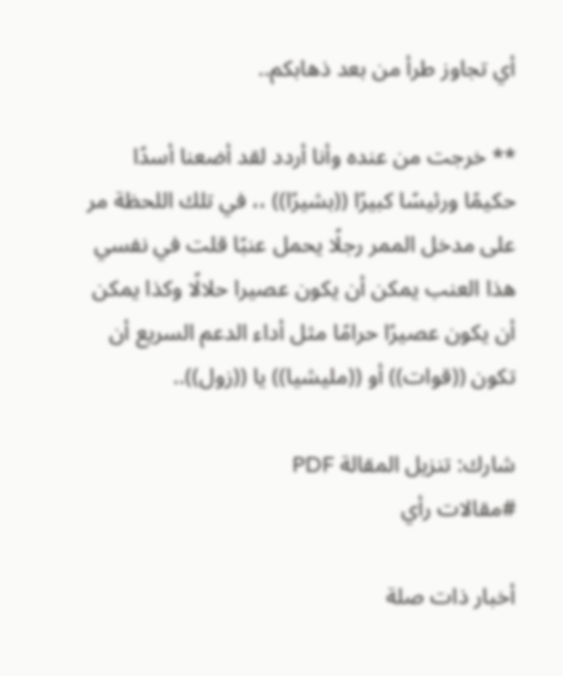أي تجاوز طرأ من بعد ذهابكم..

** خرجت من عنده وأنا أردد لقد أضعنا أسدًا حكيمًا ورئيسًا كبيرًا ((بشيرًا)) ،، في تلك اللحظة مر على مدخل الممر رجلًا يحمل عنبًا قلت في نفسي هذا العنب يمكن أن يكون عصيرا حلالًا وكذا يمكن أن يكون عصيرًا حرامًا مثل أداء الدعم السريع أن تكون ((قوات)) أو ((مليشيا)) يا ((زول))..

شارك: تنزيل المقالة PDF
#مقالات رأي

أخبار ذات صلة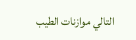التالي موازنات الطيب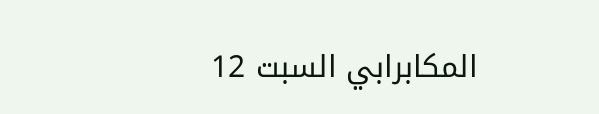المكابرابي السبت 12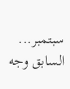سبتمبر... السابق وجه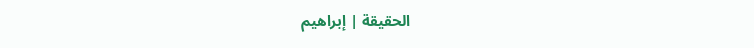الحقيقة | إبراهيم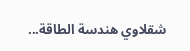شقلاوي هندسة الطاقة...